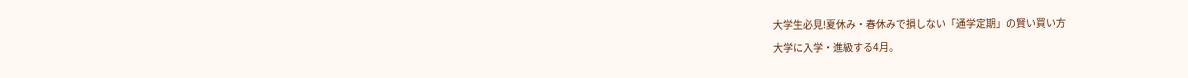大学生必見!夏休み・春休みで損しない「通学定期」の賢い買い方
大学に入学・進級する4月。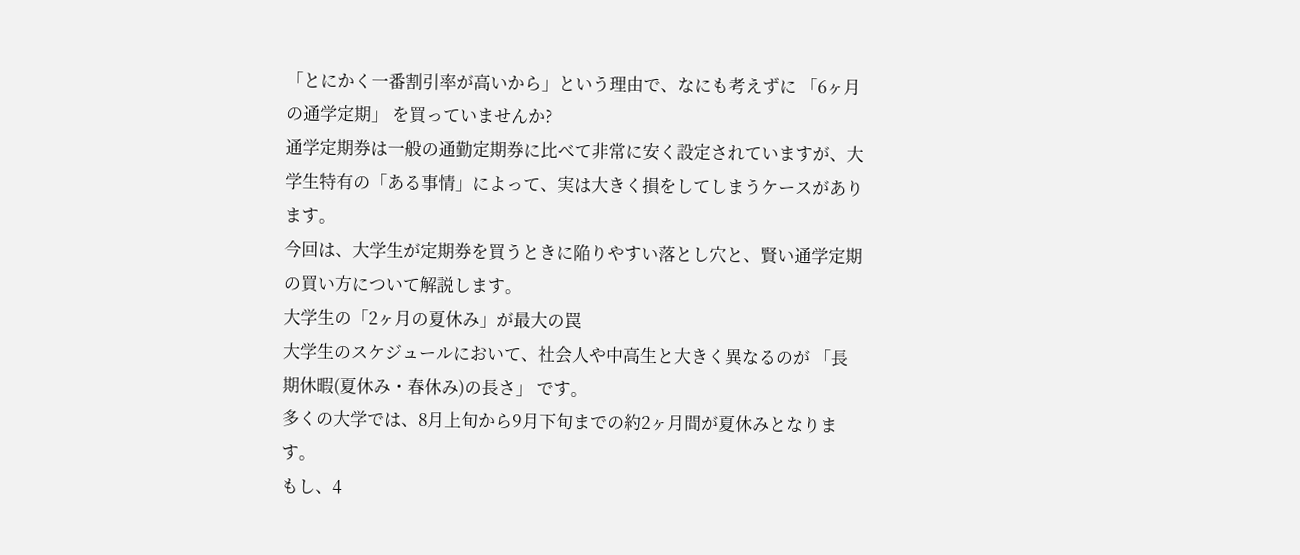「とにかく一番割引率が高いから」という理由で、なにも考えずに 「6ヶ月の通学定期」 を買っていませんか?
通学定期券は一般の通勤定期券に比べて非常に安く設定されていますが、大学生特有の「ある事情」によって、実は大きく損をしてしまうケースがあります。
今回は、大学生が定期券を買うときに陥りやすい落とし穴と、賢い通学定期の買い方について解説します。
大学生の「2ヶ月の夏休み」が最大の罠
大学生のスケジュールにおいて、社会人や中高生と大きく異なるのが 「長期休暇(夏休み・春休み)の長さ」 です。
多くの大学では、8月上旬から9月下旬までの約2ヶ月間が夏休みとなります。
もし、4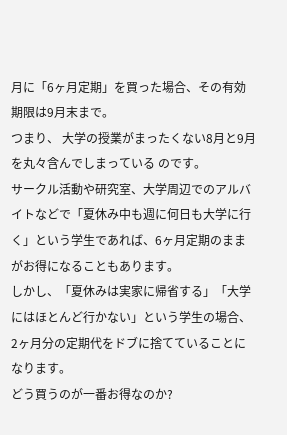月に「6ヶ月定期」を買った場合、その有効期限は9月末まで。
つまり、 大学の授業がまったくない8月と9月を丸々含んでしまっている のです。
サークル活動や研究室、大学周辺でのアルバイトなどで「夏休み中も週に何日も大学に行く」という学生であれば、6ヶ月定期のままがお得になることもあります。
しかし、「夏休みは実家に帰省する」「大学にはほとんど行かない」という学生の場合、2ヶ月分の定期代をドブに捨てていることになります。
どう買うのが一番お得なのか?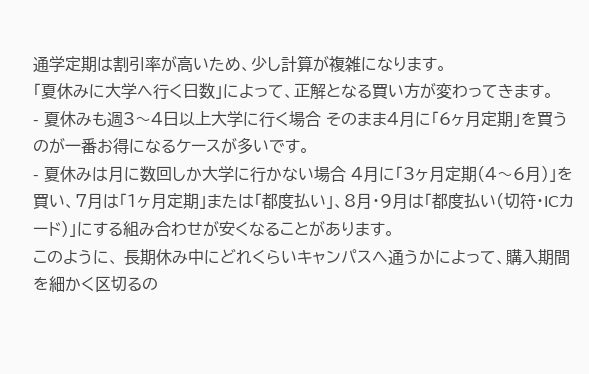通学定期は割引率が高いため、少し計算が複雑になります。
「夏休みに大学へ行く日数」によって、正解となる買い方が変わってきます。
- 夏休みも週3〜4日以上大学に行く場合 そのまま4月に「6ヶ月定期」を買うのが一番お得になるケースが多いです。
- 夏休みは月に数回しか大学に行かない場合 4月に「3ヶ月定期(4〜6月)」を買い、7月は「1ヶ月定期」または「都度払い」、8月・9月は「都度払い(切符・ICカード)」にする組み合わせが安くなることがあります。
このように、 長期休み中にどれくらいキャンパスへ通うかによって、購入期間を細かく区切るの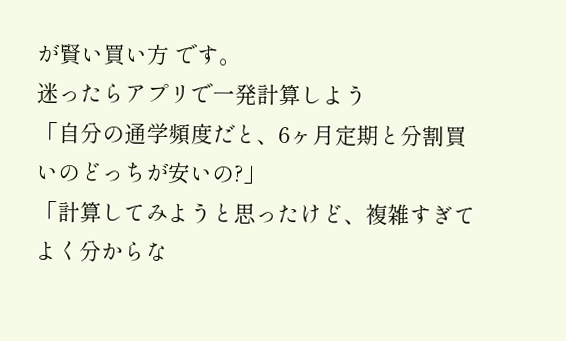が賢い買い方 です。
迷ったらアプリで一発計算しよう
「自分の通学頻度だと、6ヶ月定期と分割買いのどっちが安いの?」
「計算してみようと思ったけど、複雑すぎてよく分からな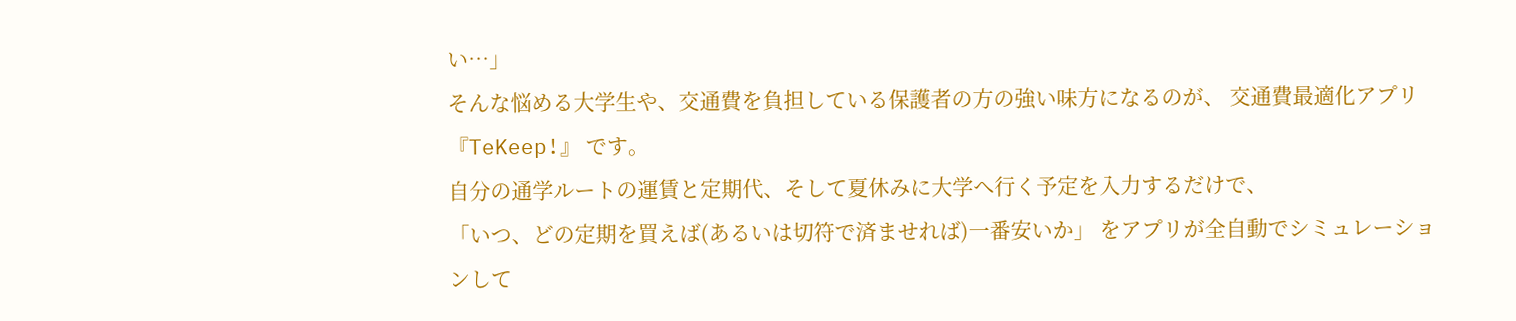い…」
そんな悩める大学生や、交通費を負担している保護者の方の強い味方になるのが、 交通費最適化アプリ『TeKeep!』 です。
自分の通学ルートの運賃と定期代、そして夏休みに大学へ行く予定を入力するだけで、
「いつ、どの定期を買えば(あるいは切符で済ませれば)一番安いか」 をアプリが全自動でシミュレーションして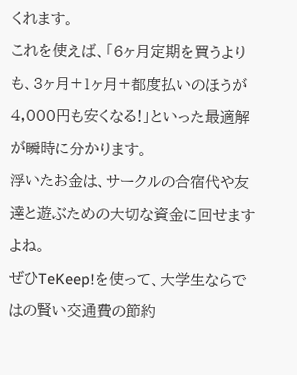くれます。
これを使えば、「6ヶ月定期を買うよりも、3ヶ月+1ヶ月+都度払いのほうが4,000円も安くなる!」といった最適解が瞬時に分かります。
浮いたお金は、サークルの合宿代や友達と遊ぶための大切な資金に回せますよね。
ぜひTeKeep!を使って、大学生ならではの賢い交通費の節約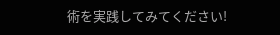術を実践してみてください!